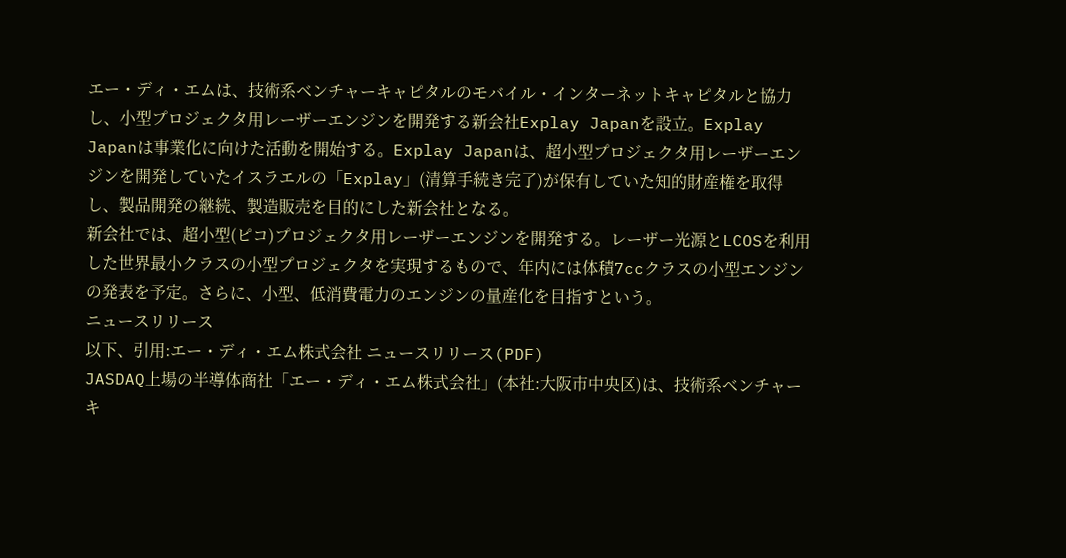エー・ディ・エムは、技術系ベンチャーキャピタルのモバイル・インターネットキャピタルと協力し、小型プロジェクタ用レーザーエンジンを開発する新会社Explay Japanを設立。Explay Japanは事業化に向けた活動を開始する。Explay Japanは、超小型プロジェクタ用レーザーエンジンを開発していたイスラエルの「Explay」(清算手続き完了)が保有していた知的財産権を取得し、製品開発の継続、製造販売を目的にした新会社となる。
新会社では、超小型(ピコ)プロジェクタ用レーザーエンジンを開発する。レーザー光源とLCOSを利用した世界最小クラスの小型プロジェクタを実現するもので、年内には体積7ccクラスの小型エンジンの発表を予定。さらに、小型、低消費電力のエンジンの量産化を目指すという。
ニュースリリース
以下、引用:エー・ディ・エム株式会社 ニュースリリース(PDF)
JASDAQ上場の半導体商社「エー・ディ・エム株式会社」(本社:大阪市中央区)は、技術系ベンチャー キ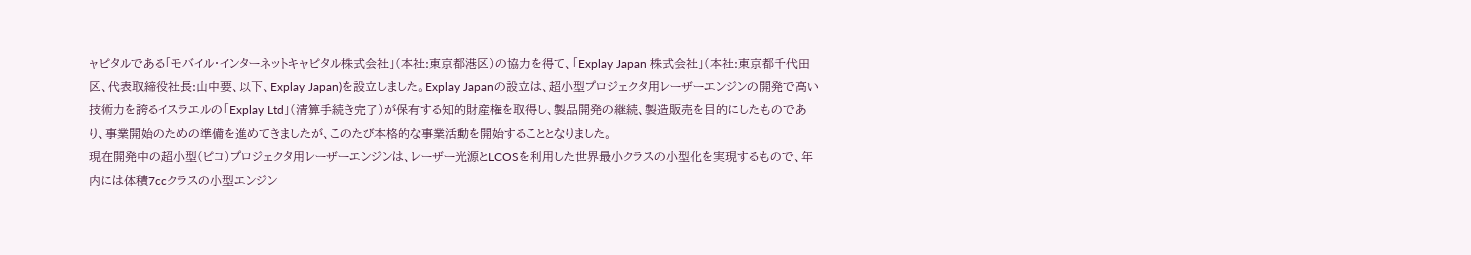ャピタルである「モバイル・インターネットキャピタル株式会社」(本社:東京都港区)の協力を得て、「Explay Japan 株式会社」(本社:東京都千代田区、代表取締役社長:山中要、以下、Explay Japan)を設立しました。Explay Japanの設立は、超小型プロジェクタ用レーザーエンジンの開発で高い技術力を誇るイスラエルの「Explay Ltd」(清算手続き完了)が保有する知的財産権を取得し、製品開発の継続、製造販売を目的にしたものであり、事業開始のための準備を進めてきましたが、このたび本格的な事業活動を開始することとなりました。
現在開発中の超小型(ピコ)プロジェクタ用レーザーエンジンは、レーザー光源とLCOSを利用した世界最小クラスの小型化を実現するもので、年内には体積7ccクラスの小型エンジン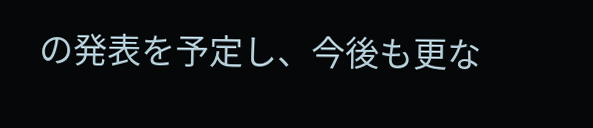の発表を予定し、今後も更な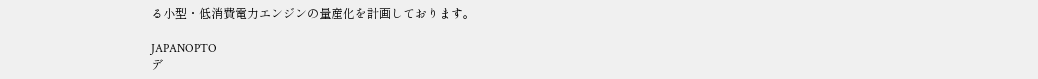る小型・低消費電力エンジンの量産化を計画しております。

JAPANOPTO
デ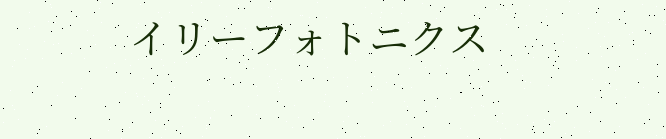イリーフォトニクス